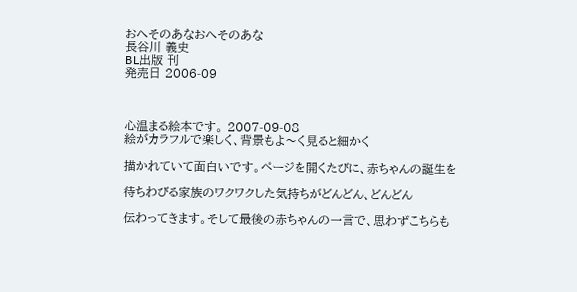おへそのあなおへそのあな
長谷川 義史
BL出版 刊
発売日 2006-09



心温まる絵本です。 2007-09-08
絵がカラフルで楽しく、背景もよ〜く見ると細かく

描かれていて面白いです。ページを開くたびに、赤ちゃんの誕生を

待ちわびる家族のワクワクした気持ちがどんどん、どんどん

伝わってきます。そして最後の赤ちゃんの一言で、思わずこちらも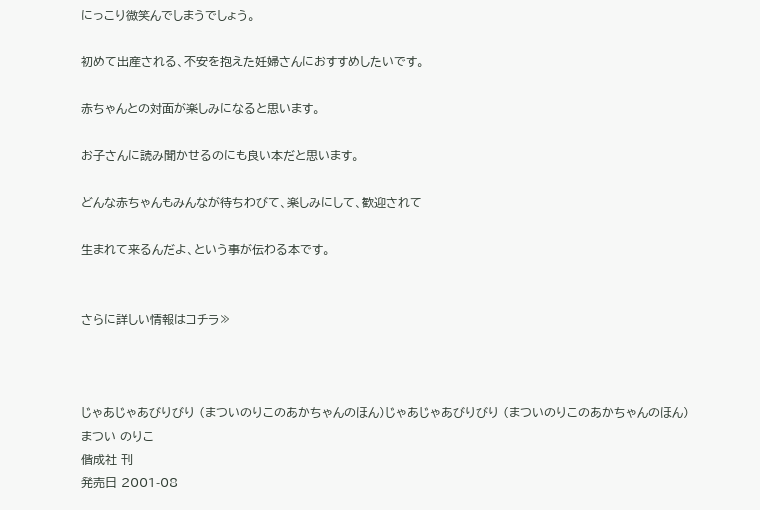にっこり微笑んでしまうでしょう。

初めて出産される、不安を抱えた妊婦さんにおすすめしたいです。

赤ちゃんとの対面が楽しみになると思います。

お子さんに読み聞かせるのにも良い本だと思います。

どんな赤ちゃんもみんなが待ちわびて、楽しみにして、歓迎されて

生まれて来るんだよ、という事が伝わる本です。


さらに詳しい情報はコチラ≫



じゃあじゃあびりびり (まついのりこのあかちゃんのほん)じゃあじゃあびりびり (まついのりこのあかちゃんのほん)
まつい のりこ
偕成社 刊
発売日 2001-08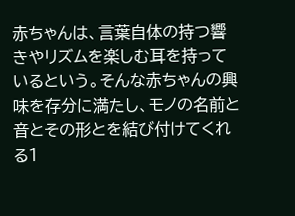赤ちゃんは、言葉自体の持つ響きやリズムを楽しむ耳を持っているという。そんな赤ちゃんの興味を存分に満たし、モノの名前と音とその形とを結び付けてくれる1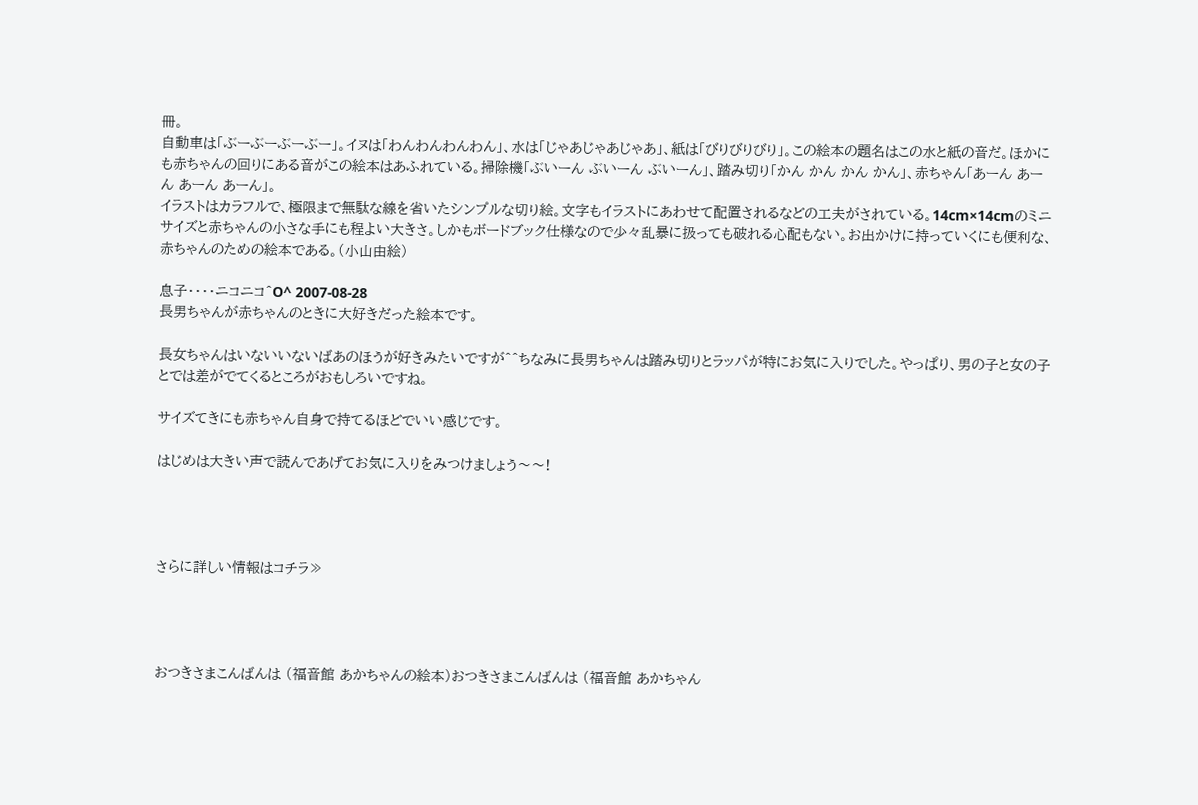冊。
自動車は「ぶーぶーぶーぶー」。イヌは「わんわんわんわん」、水は「じゃあじゃあじゃあ」、紙は「びりびりびり」。この絵本の題名はこの水と紙の音だ。ほかにも赤ちゃんの回りにある音がこの絵本はあふれている。掃除機「ぶいーん ぶいーん ぶいーん」、踏み切り「かん かん かん かん」、赤ちゃん「あーん あーん あーん あーん」。
イラストはカラフルで、極限まで無駄な線を省いたシンプルな切り絵。文字もイラストにあわせて配置されるなどの工夫がされている。14cm×14cmのミニサイズと赤ちゃんの小さな手にも程よい大きさ。しかもボードブック仕様なので少々乱暴に扱っても破れる心配もない。お出かけに持っていくにも便利な、赤ちゃんのための絵本である。(小山由絵)

息子・・・・ニコニコ^O^ 2007-08-28
長男ちゃんが赤ちゃんのときに大好きだった絵本です。

長女ちゃんはいないいないばあのほうが好きみたいですが^^ちなみに長男ちゃんは踏み切りとラッパが特にお気に入りでした。やっぱり、男の子と女の子とでは差がでてくるところがおもしろいですね。

サイズてきにも赤ちゃん自身で持てるほどでいい感じです。

はじめは大きい声で読んであげてお気に入りをみつけましょう〜〜!




さらに詳しい情報はコチラ≫




おつきさまこんばんは (福音館 あかちゃんの絵本)おつきさまこんばんは (福音館 あかちゃん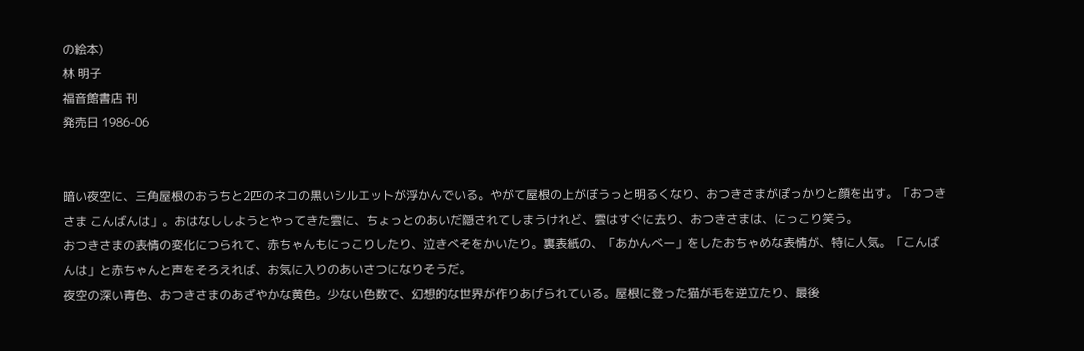の絵本)
林 明子
福音館書店 刊
発売日 1986-06


暗い夜空に、三角屋根のおうちと2匹のネコの黒いシルエットが浮かんでいる。やがて屋根の上がぼうっと明るくなり、おつきさまがぽっかりと顔を出す。「おつきさま こんばんは」。おはなししようとやってきた雲に、ちょっとのあいだ隠されてしまうけれど、雲はすぐに去り、おつきさまは、にっこり笑う。
おつきさまの表情の変化につられて、赤ちゃんもにっこりしたり、泣きべそをかいたり。裏表紙の、「あかんべー」をしたおちゃめな表情が、特に人気。「こんばんは」と赤ちゃんと声をそろえれば、お気に入りのあいさつになりそうだ。
夜空の深い青色、おつきさまのあざやかな黄色。少ない色数で、幻想的な世界が作りあげられている。屋根に登った猫が毛を逆立たり、最後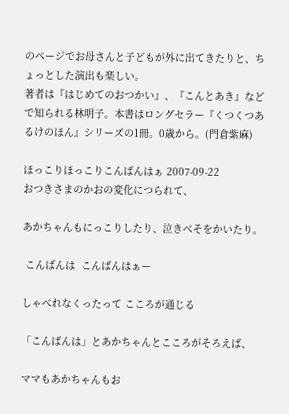のページでお母さんと子どもが外に出てきたりと、ちょっとした演出も楽しい。
著者は『はじめてのおつかい』、『こんとあき』などで知られる林明子。本書はロングセラー『くつくつあるけのほん』シリーズの1冊。0歳から。(門倉紫麻)

ほっこりほっこりこんばんはぁ 2007-09-22
おつきさまのかおの変化につられて、

あかちゃんもにっこりしたり、泣きべそをかいたり。

 こんばんは  こんばんはぁー

しゃべれなくったって こころが通じる

「こんばんは」とあかちゃんとこころがそろえば、

ママもあかちゃんもお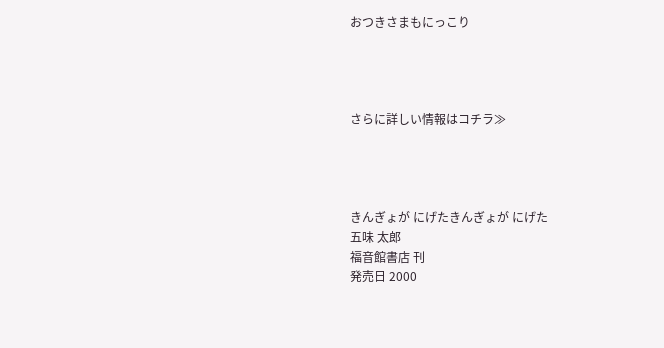おつきさまもにっこり




さらに詳しい情報はコチラ≫




きんぎょが にげたきんぎょが にげた
五味 太郎
福音館書店 刊
発売日 2000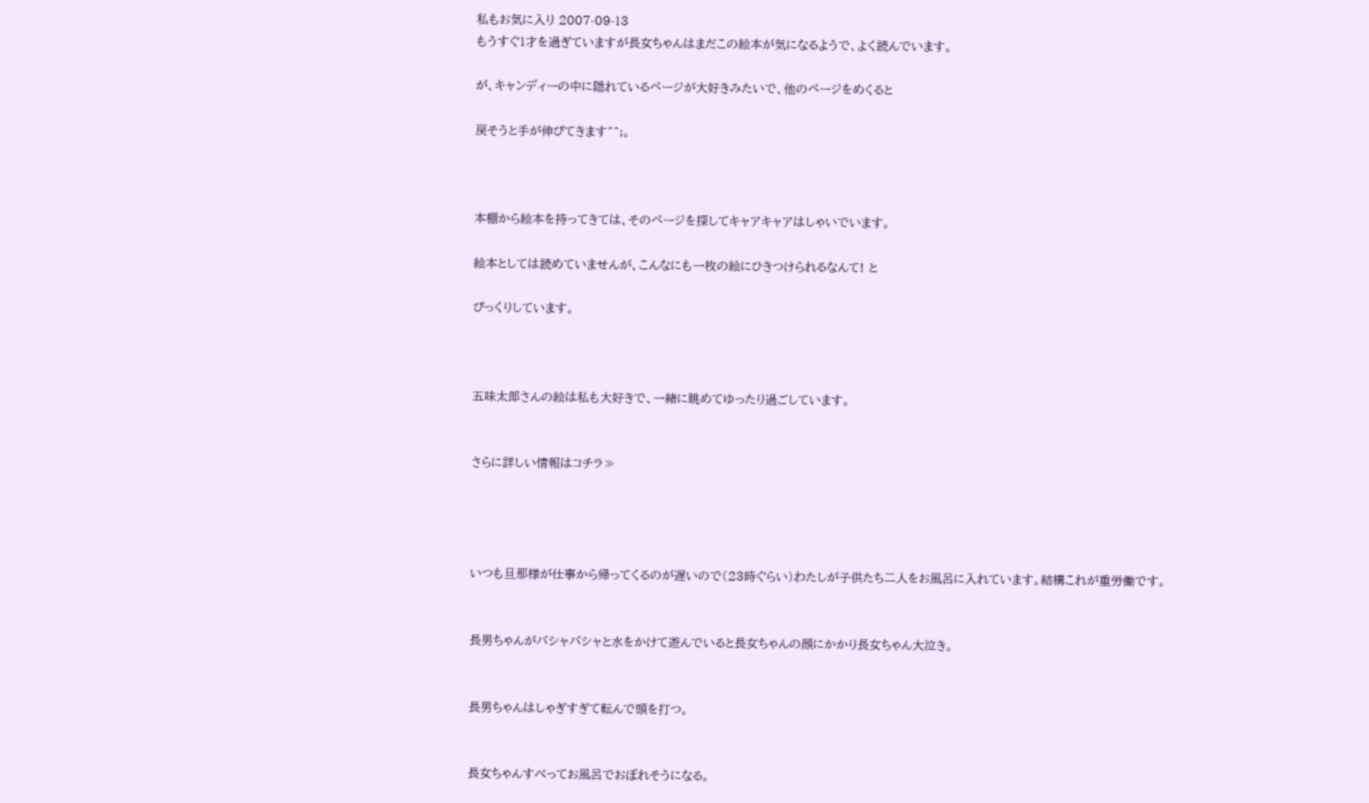私もお気に入り 2007-09-13
もうすぐ1才を過ぎていますが長女ちゃんはまだこの絵本が気になるようで、よく読んでいます。

が、キャンディーの中に隠れているページが大好きみたいで、他のページをめくると

戻そうと手が伸びてきます^^;。



本棚から絵本を持ってきては、そのページを探してキャアキャアはしゃいでいます。

絵本としては読めていませんが、こんなにも一枚の絵にひきつけられるなんて! と

びっくりしています。



五味太郎さんの絵は私も大好きで、一緒に眺めてゆったり過ごしています。


さらに詳しい情報はコチラ≫




いつも旦那様が仕事から帰ってくるのが遅いので(23時ぐらい)わたしが子供たち二人をお風呂に入れています。結構これが重労働です。


長男ちゃんがバシャバシャと水をかけて遊んでいると長女ちゃんの顔にかかり長女ちゃん大泣き。


長男ちゃんはしゃぎすぎて転んで頭を打つ。


長女ちゃんすべってお風呂でおぼれそうになる。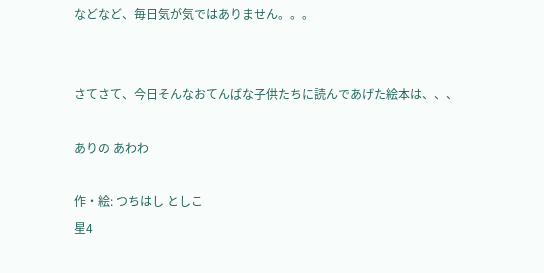などなど、毎日気が気ではありません。。。


さてさて、今日そんなおてんばな子供たちに読んであげた絵本は、、、

ありの あわわ

作・絵: つちはし としこ
星4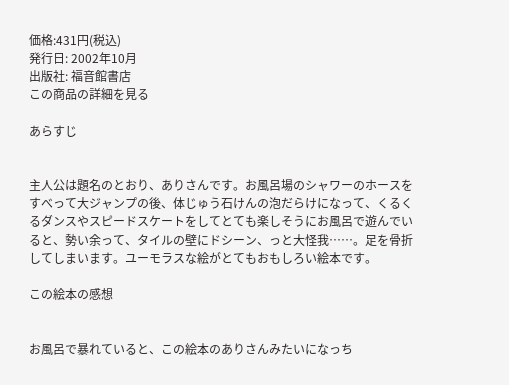価格:431円(税込)
発行日: 2002年10月
出版社: 福音館書店
この商品の詳細を見る

あらすじ


主人公は題名のとおり、ありさんです。お風呂場のシャワーのホースをすべって大ジャンプの後、体じゅう石けんの泡だらけになって、くるくるダンスやスピードスケートをしてとても楽しそうにお風呂で遊んでいると、勢い余って、タイルの壁にドシーン、っと大怪我……。足を骨折してしまいます。ユーモラスな絵がとてもおもしろい絵本です。

この絵本の感想


お風呂で暴れていると、この絵本のありさんみたいになっち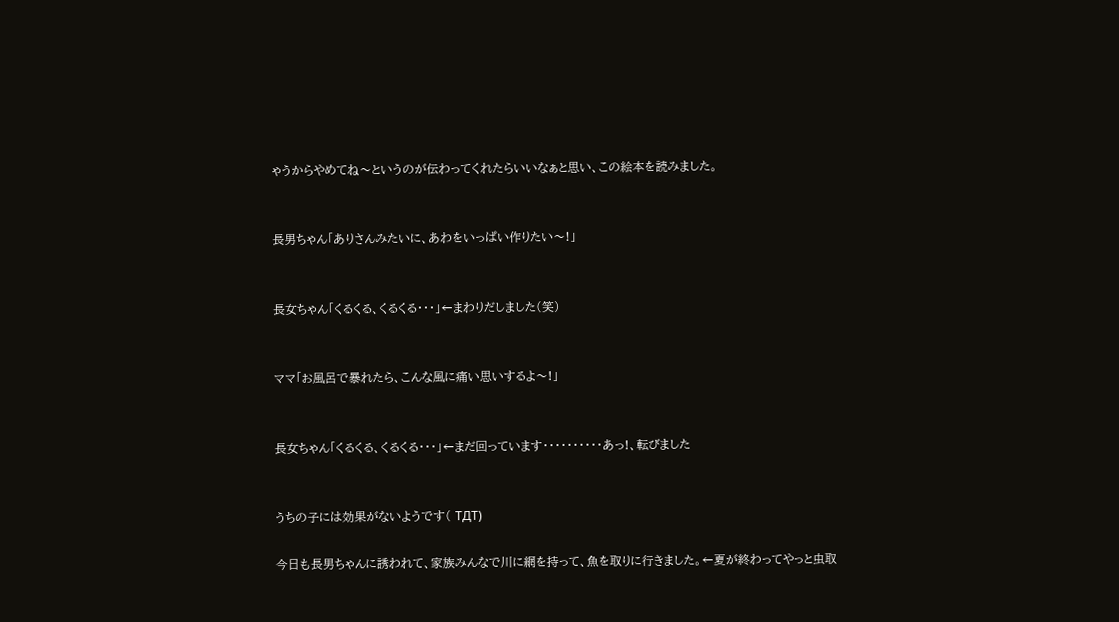ゃうからやめてね〜というのが伝わってくれたらいいなぁと思い、この絵本を読みました。


長男ちゃん「ありさんみたいに、あわをいっぱい作りたい〜!」


長女ちゃん「くるくる、くるくる・・・」←まわりだしました(笑)


ママ「お風呂で暴れたら、こんな風に痛い思いするよ〜!」


長女ちゃん「くるくる、くるくる・・・」←まだ回っています・・・・・・・・・・あっ!、転びました


うちの子には効果がないようです( TДT)

今日も長男ちゃんに誘われて、家族みんなで川に網を持って、魚を取りに行きました。←夏が終わってやっと虫取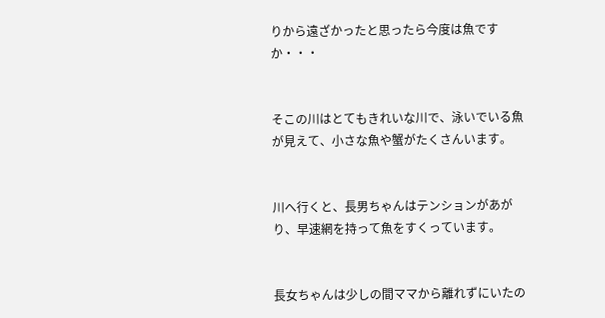りから遠ざかったと思ったら今度は魚ですか・・・


そこの川はとてもきれいな川で、泳いでいる魚が見えて、小さな魚や蟹がたくさんいます。


川へ行くと、長男ちゃんはテンションがあがり、早速網を持って魚をすくっています。


長女ちゃんは少しの間ママから離れずにいたの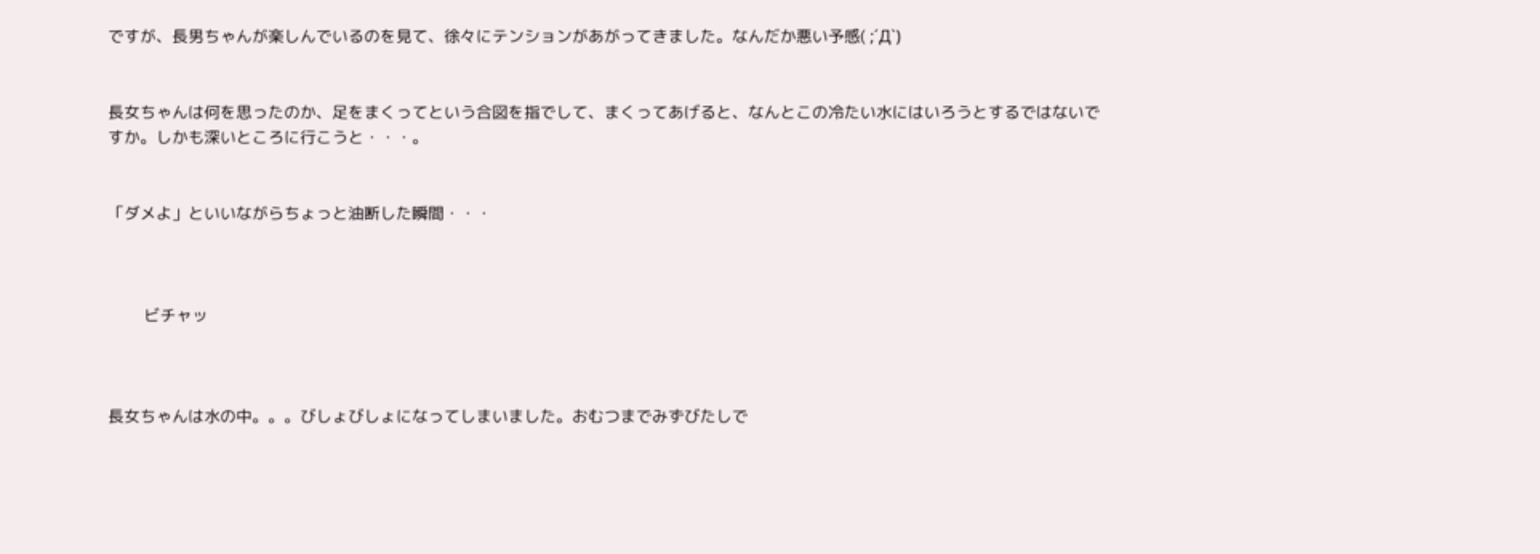ですが、長男ちゃんが楽しんでいるのを見て、徐々にテンションがあがってきました。なんだか悪い予感( ;´Д`)


長女ちゃんは何を思ったのか、足をまくってという合図を指でして、まくってあげると、なんとこの冷たい水にはいろうとするではないですか。しかも深いところに行こうと・・・。


「ダメよ」といいながらちょっと油断した瞬間・・・



         ビチャッ



長女ちゃんは水の中。。。びしょびしょになってしまいました。おむつまでみずびたしで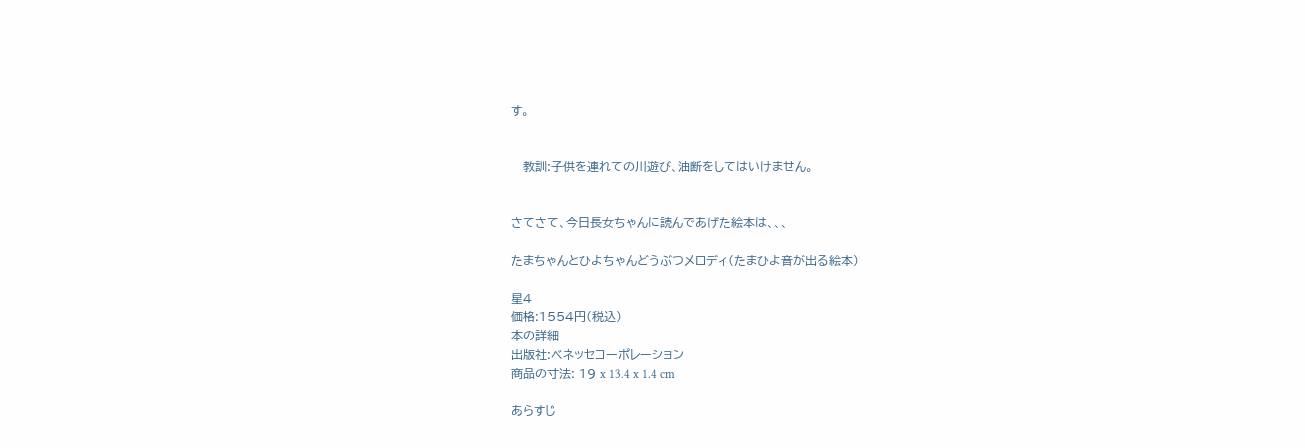す。


   教訓:子供を連れての川遊び、油断をしてはいけません。


さてさて、今日長女ちゃんに読んであげた絵本は、、、

たまちゃんとひよちゃんどうぶつメロディ(たまひよ音が出る絵本)

星4
価格:1554円(税込)
本の詳細
出版社:ベネッセコーポレーション
商品の寸法: 19 x 13.4 x 1.4 cm

あらすじ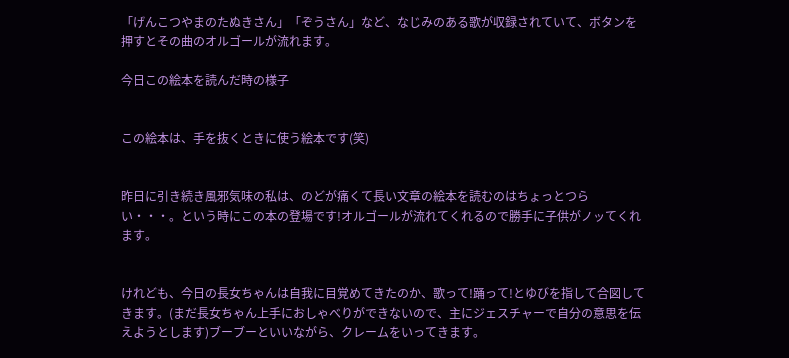「げんこつやまのたぬきさん」「ぞうさん」など、なじみのある歌が収録されていて、ボタンを押すとその曲のオルゴールが流れます。

今日この絵本を読んだ時の様子


この絵本は、手を抜くときに使う絵本です(笑)


昨日に引き続き風邪気味の私は、のどが痛くて長い文章の絵本を読むのはちょっとつらい・・・。という時にこの本の登場です!オルゴールが流れてくれるので勝手に子供がノッてくれます。


けれども、今日の長女ちゃんは自我に目覚めてきたのか、歌って!踊って!とゆびを指して合図してきます。(まだ長女ちゃん上手におしゃべりができないので、主にジェスチャーで自分の意思を伝えようとします)ブーブーといいながら、クレームをいってきます。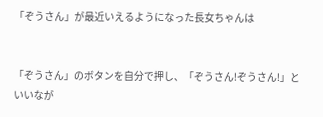「ぞうさん」が最近いえるようになった長女ちゃんは


「ぞうさん」のボタンを自分で押し、「ぞうさん!ぞうさん!」といいなが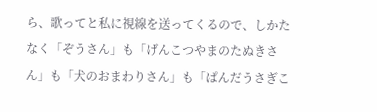ら、歌ってと私に視線を送ってくるので、しかたなく「ぞうさん」も「げんこつやまのたぬきさん」も「犬のおまわりさん」も「ぱんだうさぎこ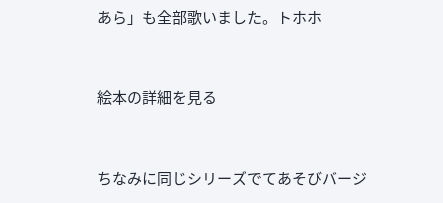あら」も全部歌いました。トホホ


絵本の詳細を見る


ちなみに同じシリーズでてあそびバージ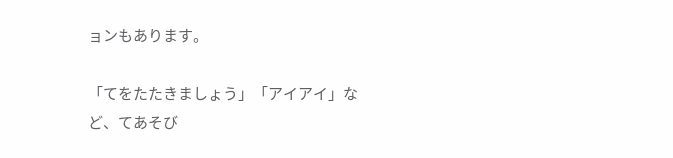ョンもあります。

「てをたたきましょう」「アイアイ」など、てあそび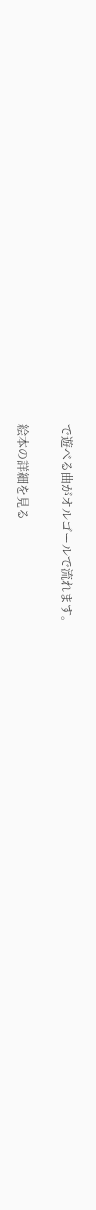で遊べる曲がオルゴールで流れます。

絵本の詳細を見る